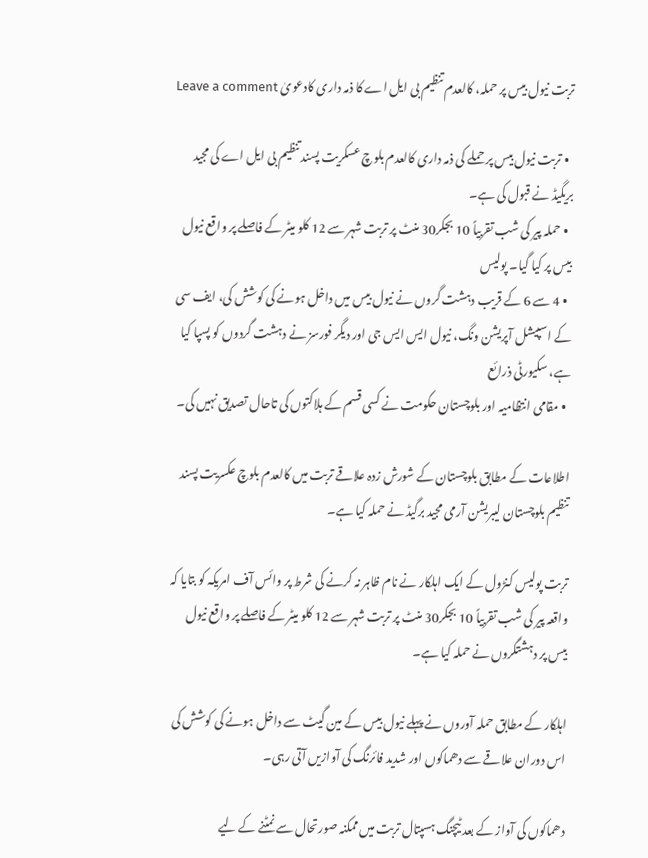تربت نیول بیس پر حملہ، کالعدم تنظیم بی ایل اے کا ذمہ داری کادعویٰ Leave a comment

  • تربت نیول بیس پر حملے کی ذمہ داری کالعدم بلوچ عسکریت پسند تنظیم بی ایل اے کی مجید بریگیڈ نے قبول کی ہے۔
  • حملہ پیر کی شب تقربیاً 10 بجکر30 منٹ پر تربت شہر سے 12 کلو میٹر کے فاصلے پر واقع نیول بیس پر کیا گیا۔ پولیس
  • 4 سے 6 کے قریب دہشت گروں نے نیول بیس میں داخل ہونے کی کوشش کی، ایف سی کے اسپیشل آپریشن ونگ، نیول ایس ایس جی اور دیگر فورسز نے دہشت گردوں کو پسپا کیا ہے، سکیورٹی ذرائع
  • مقامی انتظامیہ اور بلوچستان حکومت نے کسی قسم کے ہلاکتوں کی تاحال تصدیق نہیں کی۔

اطلاعات کے مطابق بلوچستان کے شورش زدہ علاقے تربت میں کالعدم بلوچ عکسریت پسند تنظیم بلوچستان لیبریشن آرمی مجید برگیڈ نے حملہ کیا ہے۔

تربت پولیس کنڑول کے ایک اہلکار نے نام ظاہر نہ کرنے کی شرط پر وائس آف امریکہ کو بتایا کہ واقعہ پیر کی شب تقربیاً 10 بجکر30 منٹ پر تربت شہر سے 12 کلو میٹر کے فاصلے پر واقع نیول بیس پر دہشتگروں نے حملہ کیا ہے۔

اہلکار کے مطابق حملہ آوروں نے پہلے نیول بیس کے مین گیٹ سے داخل ہونے کی کوشش کی اس دوران علاقے سے دھماکوں اور شدید فائرنگ کی آوازیں آتی رہی۔

دھماکوں کی آواز کے بعد ٹیچنگ ہسپتال تربت میں ممکنہ صورتحال سے نمٹنے کے لیے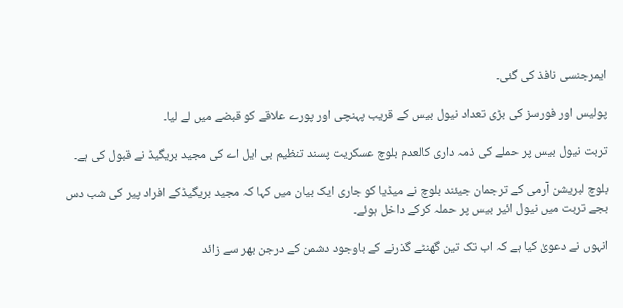ایمرجنسی نافذ کی گئی۔

پولیس اور فورسز کی بڑی تعداد نیول بیس کے قریب پہنچی اور پورے علاقے کو قبضے میں لے لیا۔

تربت نیول بیس پر حملے کی ذمہ داری کالعدم بلوچ عسکریت پسند تنظیم بی ایل اے کی مجید بریگیڈ نے قبول کی ہے۔

بلوچ لبریشن آرمی کے ترجمان جیئند بلوچ نے میڈیا کو جاری ایک بیان میں کہا کہ مجید بریگیڈکے افراد پیر کی شب دس بجے تربت میں نیول ائیر بیس پر حملہ کرکے داخل ہوئے۔

انہوں نے دعویٰ کیا ہے کہ اب تک تین گھنٹے گذرنے کے باوجود دشمن کے درجن بھر سے زائد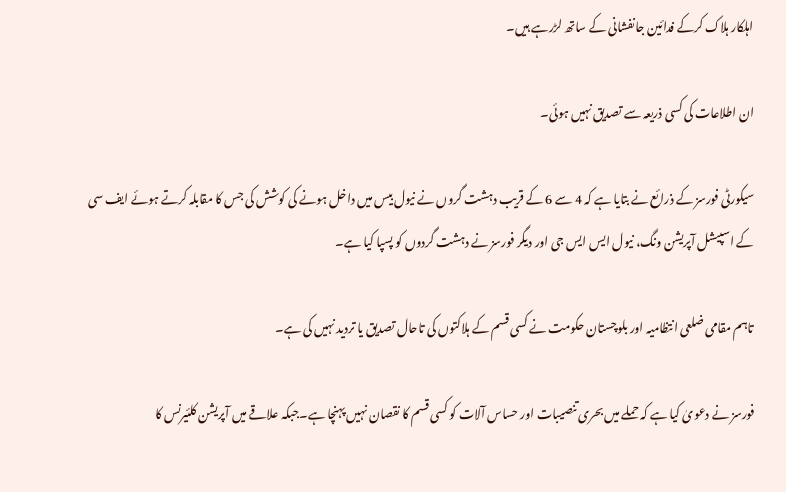اہلکار ہلاک کرکے فدائین جانفشانی کے ساتھ لڑرہے ہیں۔

ان اطلاعات کی کسی ذریعہ سے تصدیق نہیں ہوئی۔

سیکورٹی فورسز کے ذرائع نے بتایا ہے کہ 4 سے 6 کے قریب دہشت گروں نے نیول بیس میں داخل ہونے کی کوشش کی جس کا مقابلہ کرتے ہوئے ایف سی کے اسپیشل آپریشن ونگ، نیول ایس ایس جی اور دیگر فورسز نے دہشت گردوں کو پسپا کیا ہے۔

تاہم مقامی ضلعی انتظامیہ اور بلوچستان حکومت نے کسی قسم کے ہلاکتوں کی تاحال تصدیق یا تردید نہیں کی ہے۔

فورسز نے دعویٰ کیا ہے کہ حملے میں بحری تنصیبات اور حساس آلات کو کسی قسم کا نقصان نہیں پہنچا ہے۔جبکہ علاقے میں آپریشن کلئیرنس کا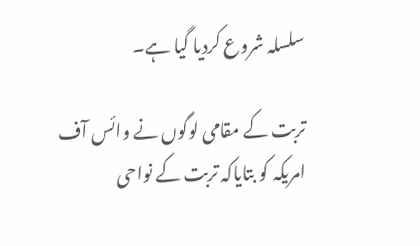سلسلہ شروع کردیا گیا ہے۔

تربت کے مقامی لوگوں نے وائس آف امریکہ کو بتایاکہ تربت کے نواحی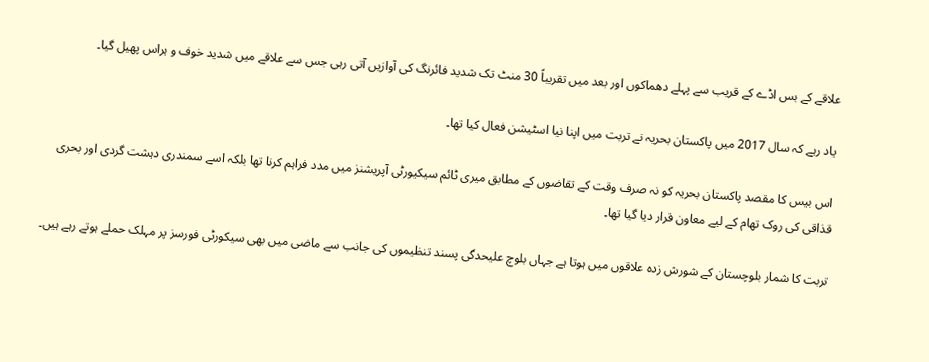علاقے کے بس اڈے کے قریب سے پہلے دھماکوں اور بعد میں تقریباً 30 منٹ تک شدید فائرنگ کی آوازیں آتی رہی جس سے علاقے میں شدید خوف و ہراس پھیل گیا۔

یاد رہے کہ سال 2017 میں پاکستان بحریہ نے تربت میں اپنا نیا اسٹیشن فعال کیا تھا۔

اس بیس کا مقصد پاکستان بحریہ کو نہ صرف وقت کے تقاضوں کے مطابق میری ٹائم سیکیورٹی آپریشنز میں مدد فراہم کرنا تھا بلکہ اسے سمندری دہشت گردی اور بحری قذاقی کی روک تھام کے لیے معاون قرار دیا گیا تھا۔

تربت کا شمار بلوچستان کے شورش زدہ علاقوں میں ہوتا ہے جہاں بلوچ علیحدگی پسند تنظیموں کی جانب سے ماضی میں بھی سیکورٹی فورسز پر مہلک حملے ہوتے رہے ہیں۔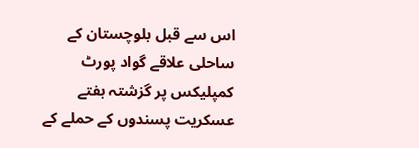اس سے قبل بلوچستان کے ساحلی علاقے گواد پورٹ کمپلیکس پر گزشتہ ہفتے عسکریت پسندوں کے حملے کے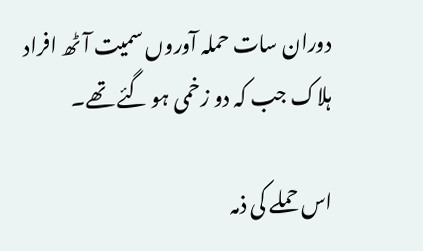دوران سات حملہ آوروں سمیت آٹھ افراد ہلاک جب کہ دو زخمی ہو گئے تھے۔

اس حملے کی ذمہ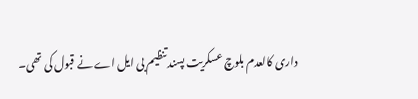داری کالعدم بلوچ عسکریت پسند تنظیم بی ایل اے نے قبول کی تھی۔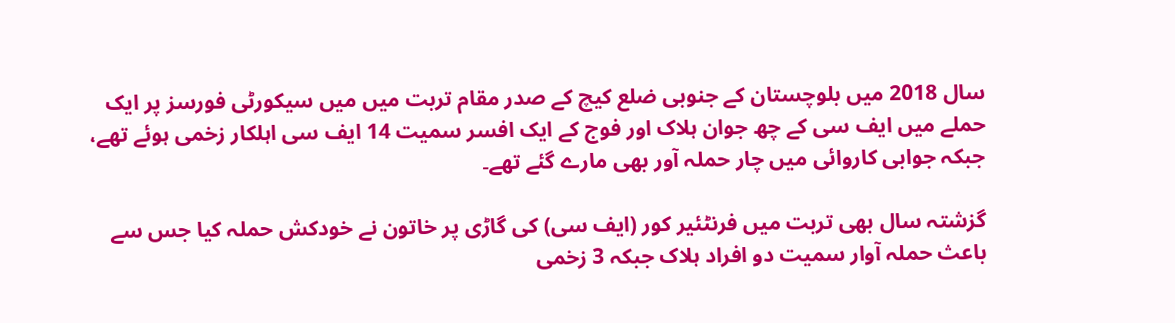سال 2018 میں بلوچستان کے جنوبی ضلع کیچ کے صدر مقام تربت میں میں سیکورٹی فورسز پر ایک حملے میں ایف سی کے چھ جوان ہلاک اور فوج کے ایک افسر سمیت 14 ایف سی اہلکار زخمی ہوئے تھے، جبکہ جوابی کاروائی میں چار حملہ آور بھی مارے گئے تھے۔

گزشتہ سال بھی تربت میں فرنٹئیر کور (ایف سی) کی گاڑی پر خاتون نے خودکش حملہ کیا جس سے باعث حملہ آوار سمیت دو افراد ہلاک جبکہ 3 زخمی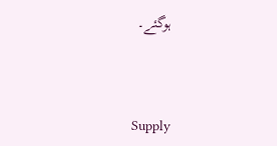ہوگئے۔



Supply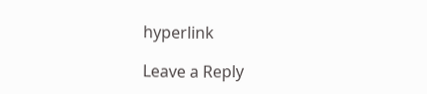hyperlink

Leave a Reply